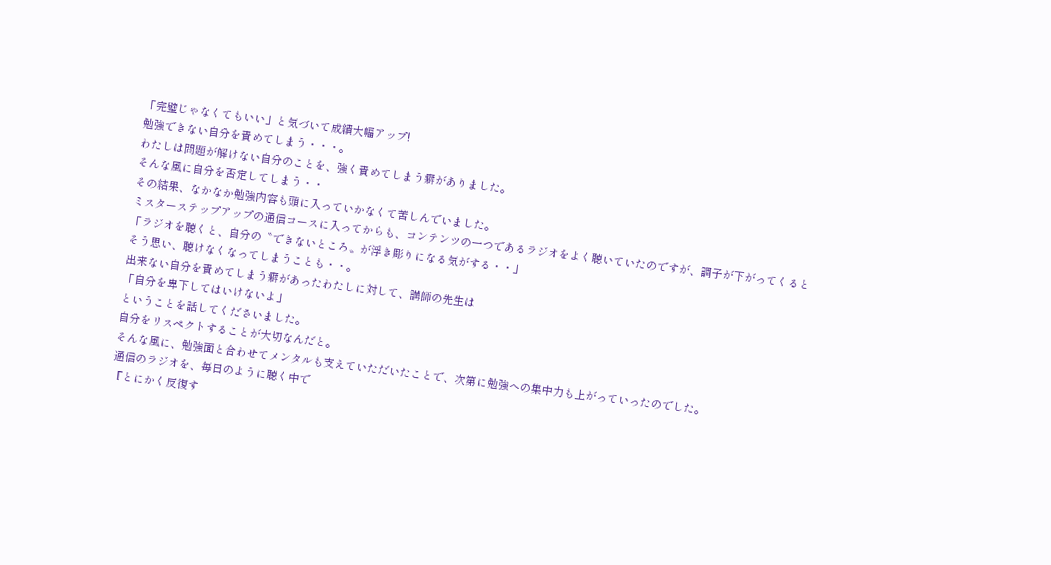「完璧じゃなくてもいい」と気づいて成績大幅アップ!
勉強できない自分を責めてしまう・・・。
わたしは問題が解けない自分のことを、強く責めてしまう癖がありました。
そんな風に自分を否定してしまう・・
その結果、なかなか勉強内容も頭に入っていかなくて苦しんでいました。
ミスターステップアップの通信コースに入ってからも、コンテンツの一つであるラジオをよく聴いていたのですが、調子が下がってくると
「ラジオを聴くと、自分の〝できないところ〟が浮き彫りになる気がする・・」
そう思い、聴けなくなってしまうことも・・。
出来ない自分を責めてしまう癖があったわたしに対して、講師の先生は
「自分を卑下してはいけないよ」
ということを話してくださいました。
自分をリスペクトすることが大切なんだと。
そんな風に、勉強面と合わせてメンタルも支えていただいたことで、次第に勉強への集中力も上がっていったのでした。
通信のラジオを、毎日のように聴く中で
『とにかく反復す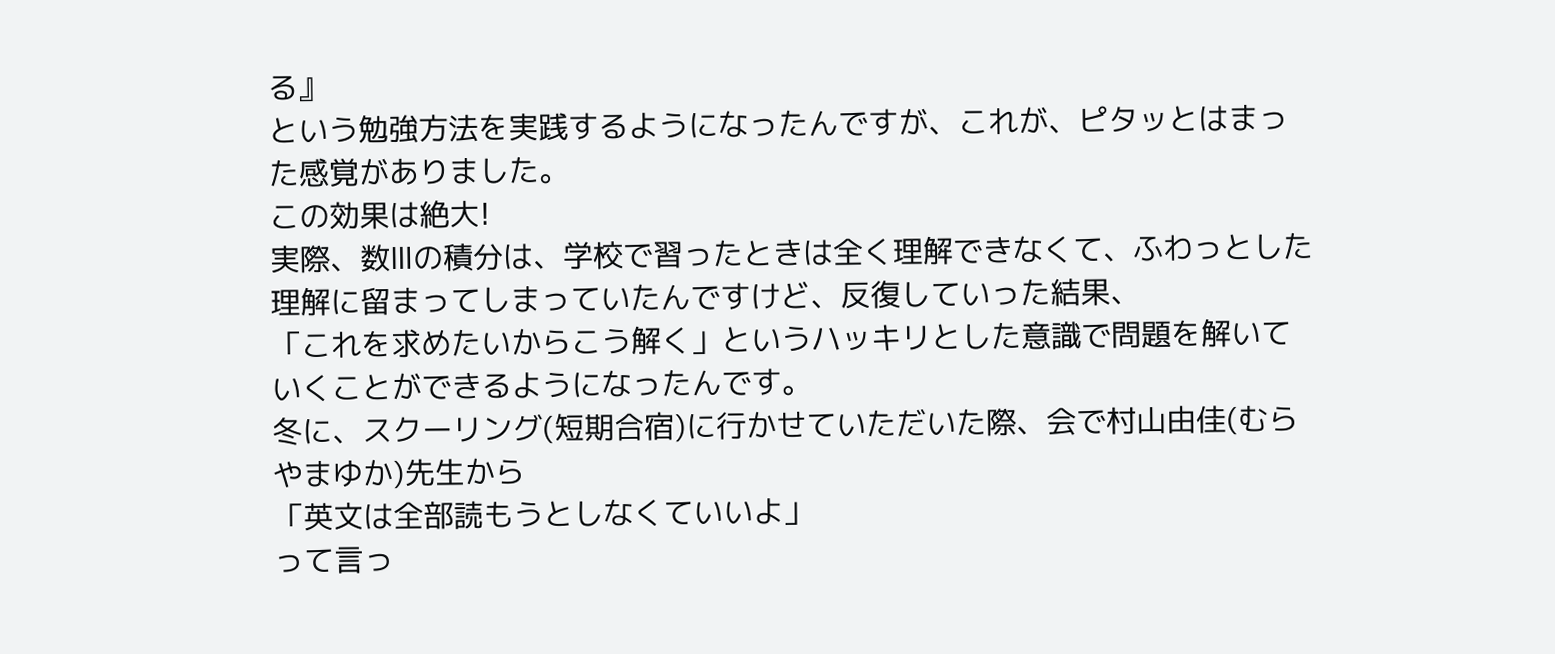る』
という勉強方法を実践するようになったんですが、これが、ピタッとはまった感覚がありました。
この効果は絶大!
実際、数Ⅲの積分は、学校で習ったときは全く理解できなくて、ふわっとした理解に留まってしまっていたんですけど、反復していった結果、
「これを求めたいからこう解く」というハッキリとした意識で問題を解いていくことができるようになったんです。
冬に、スクーリング(短期合宿)に行かせていただいた際、会で村山由佳(むらやまゆか)先生から
「英文は全部読もうとしなくていいよ」
って言っ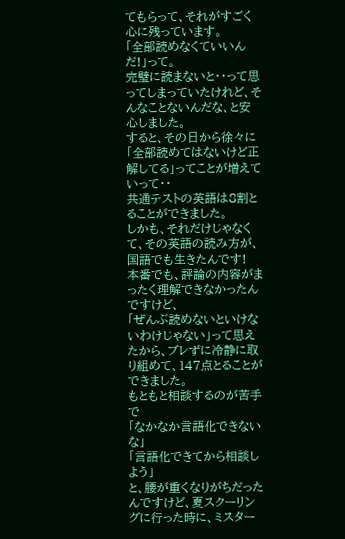てもらって、それがすごく心に残っています。
「全部読めなくていいんだ!」って。
完璧に読まないと・・って思ってしまっていたけれど、そんなことないんだな、と安心しました。
すると、その日から徐々に「全部読めてはないけど正解してる」ってことが増えていって・・
共通テストの英語は8割とることができました。
しかも、それだけじゃなくて、その英語の読み方が、国語でも生きたんです!
本番でも、評論の内容がまったく理解できなかったんですけど、
「ぜんぶ読めないといけないわけじゃない」って思えたから、ブレずに冷静に取り組めて、147点とることができました。
もともと相談するのが苦手で
「なかなか言語化できないな」
「言語化できてから相談しよう」
と、腰が重くなりがちだったんですけど、夏スクーリングに行った時に、ミスター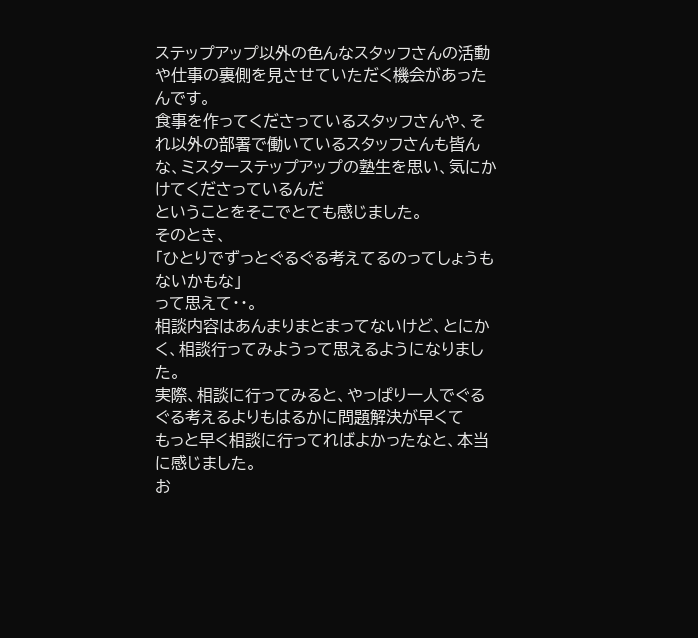ステップアップ以外の色んなスタッフさんの活動や仕事の裏側を見させていただく機会があったんです。
食事を作ってくださっているスタッフさんや、それ以外の部署で働いているスタッフさんも皆んな、ミスターステップアップの塾生を思い、気にかけてくださっているんだ
ということをそこでとても感じました。
そのとき、
「ひとりでずっとぐるぐる考えてるのってしょうもないかもな」
って思えて・・。
相談内容はあんまりまとまってないけど、とにかく、相談行ってみようって思えるようになりました。
実際、相談に行ってみると、やっぱり一人でぐるぐる考えるよりもはるかに問題解決が早くて
もっと早く相談に行ってればよかったなと、本当に感じました。
お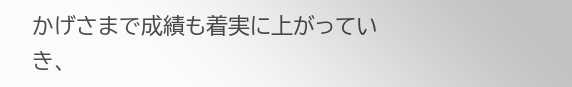かげさまで成績も着実に上がっていき、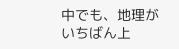中でも、地理がいちばん上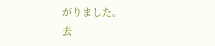がりました。
去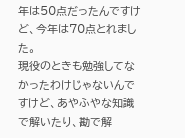年は50点だったんですけど、今年は70点とれました。
現役のときも勉強してなかったわけじゃないんですけど、あやふやな知識で解いたり、勘で解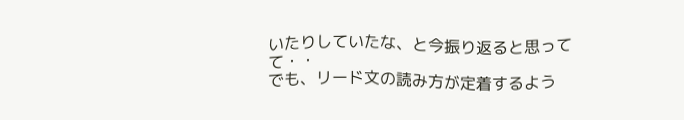いたりしていたな、と今振り返ると思ってて・・
でも、リード文の読み方が定着するよう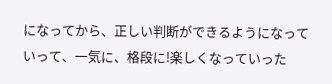になってから、正しい判断ができるようになっていって、一気に、格段に!楽しくなっていった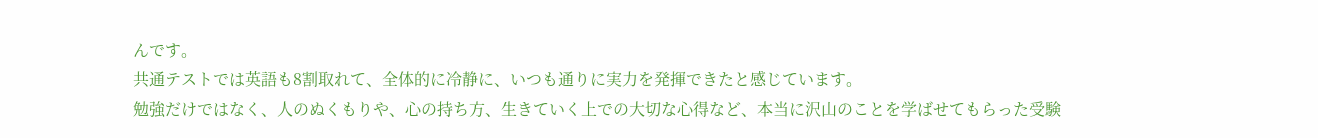んです。
共通テストでは英語も8割取れて、全体的に冷静に、いつも通りに実力を発揮できたと感じています。
勉強だけではなく、人のぬくもりや、心の持ち方、生きていく上での大切な心得など、本当に沢山のことを学ばせてもらった受験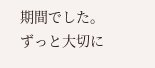期間でした。
ずっと大切に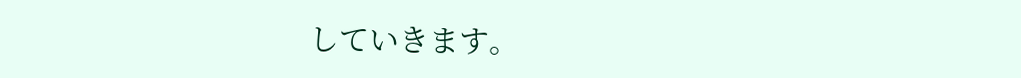していきます。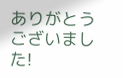ありがとうございました!